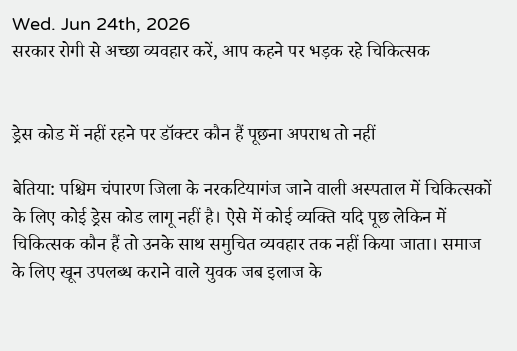Wed. Jun 24th, 2026
सरकार रोगी से अच्छा व्यवहार करें, आप कहने पर भड़क रहे चिकित्सक


ड्रेस कोड में नहीं रहने पर डॉक्टर कौन हैं पूछना अपराध तो नहीं

बेतिया: पश्चिम चंपारण जिला के नरकटियागंज जाने वाली अस्पताल में चिकित्सकों के लिए कोई ड्रेस कोड लागू नहीं है। ऐसे में कोई व्यक्ति यदि पूछ लेकिन में चिकित्सक कौन हैं तो उनके साथ समुचित व्यवहार तक नहीं किया जाता। समाज के लिए खून उपलब्ध कराने वाले युवक जब इलाज के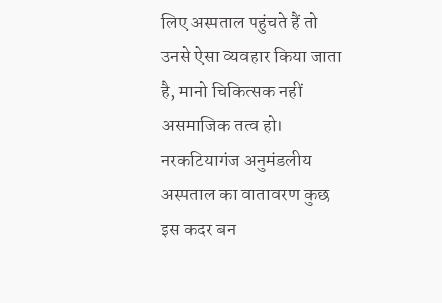लिए अस्पताल पहुंचते हैं तो उनसे ऐसा व्यवहार किया जाता है, मानो चिकित्सक नहीं असमाजिक तत्व हो। नरकटियागंज अनुमंडलीय अस्पताल का वातावरण कुछ इस कदर बन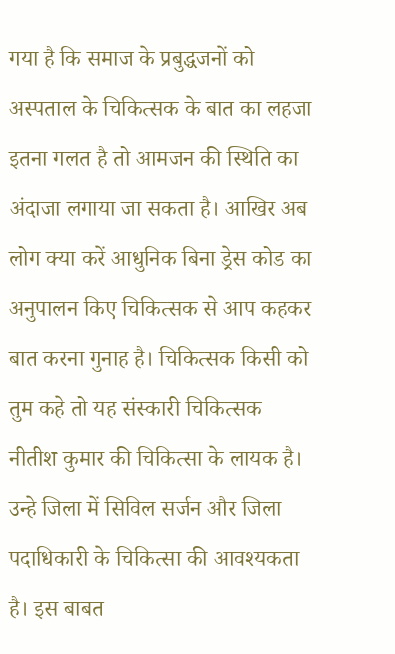गया है कि समाज के प्रबुद्धजनों को अस्पताल के चिकित्सक के बात का लहजा इतना गलत है तो आमजन की स्थिति का अंदाजा लगाया जा सकता है। आखिर अब लोग क्या करें आधुनिक बिना ड्रेस कोड का अनुपालन किए चिकित्सक से आप कहकर बात करना गुनाह है। चिकित्सक किसी को तुम कहे तो यह संस्कारी चिकित्सक नीतीश कुमार की चिकित्सा के लायक है। उन्हे जिला में सिविल सर्जन और जिला पदाधिकारी के चिकित्सा की आवश्यकता है। इस बाबत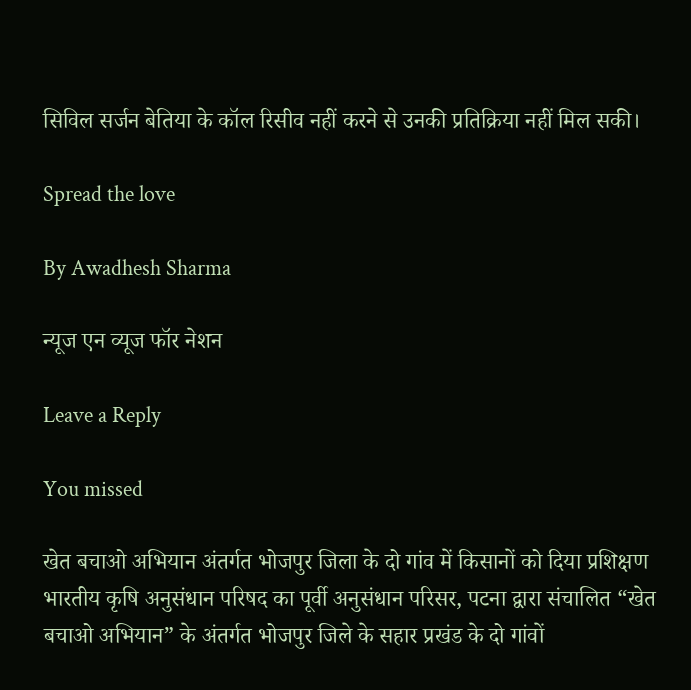सिविल सर्जन बेतिया के कॉल रिसीव नहीं करने से उनकी प्रतिक्रिया नहीं मिल सकी।

Spread the love

By Awadhesh Sharma

न्यूज एन व्यूज फॉर नेशन

Leave a Reply

You missed

खेत बचाओ अभियान अंतर्गत भोजपुर जिला के दो गांव में किसानों को दिया प्रशिक्षण भारतीय कृषि अनुसंधान परिषद का पूर्वी अनुसंधान परिसर, पटना द्वारा संचालित “खेत बचाओ अभियान” के अंतर्गत भोजपुर जिले के सहार प्रखंड के दो गांवों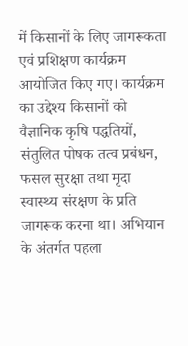में किसानों के लिए जागरूकता एवं प्रशिक्षण कार्यक्रम आयोजित किए गए। कार्यक्रम का उद्देश्य किसानों को वैज्ञानिक कृषि पद्धतियों, संतुलित पोषक तत्व प्रबंधन, फसल सुरक्षा तथा मृदा स्वास्थ्य संरक्षण के प्रति जागरूक करना था। अभियान के अंतर्गत पहला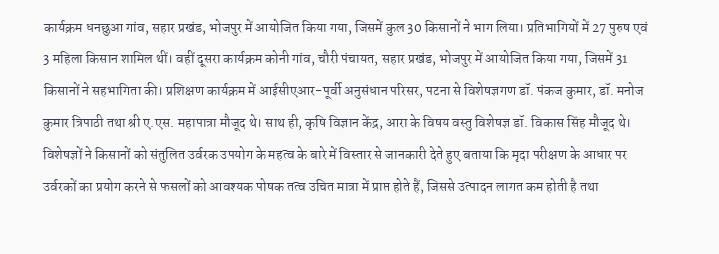कार्यक्रम धनछुआ गांव, सहार प्रखंड, भोजपुर में आयोजित किया गया, जिसमें कुल 30 किसानों ने भाग लिया। प्रतिभागियों में 27 पुरुष एवं 3 महिला किसान शामिल थीं। वहीं दूसरा कार्यक्रम कोनी गांव, चौरी पंचायत, सहार प्रखंड, भोजपुर में आयोजित किया गया, जिसमें 31 किसानों ने सहभागिता की। प्रशिक्षण कार्यक्रम में आईसीएआर-पूर्वी अनुसंधान परिसर, पटना से विशेषज्ञगण डॉ. पंकज कुमार, डॉ. मनोज कुमार त्रिपाठी तथा श्री ए.एस. महापात्रा मौजूद थे। साथ ही, कृषि विज्ञान केंद्र, आरा के विषय वस्तु विशेषज्ञ डॉ. विकास सिंह मौजूद थे। विशेषज्ञों ने किसानों को संतुलित उर्वरक उपयोग के महत्व के बारे में विस्तार से जानकारी देते हुए बताया कि मृदा परीक्षण के आधार पर उर्वरकों का प्रयोग करने से फसलों को आवश्यक पोषक तत्व उचित मात्रा में प्राप्त होते हैं, जिससे उत्पादन लागत कम होती है तथा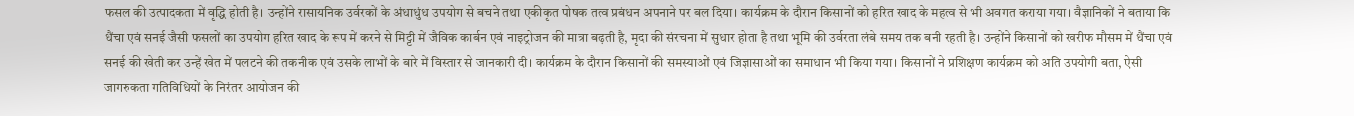फसल की उत्पादकता में वृद्धि होती है। उन्होंने रासायनिक उर्वरकों के अंधाधुंध उपयोग से बचने तथा एकीकृत पोषक तत्व प्रबंधन अपनाने पर बल दिया। कार्यक्रम के दौरान किसानों को हरित खाद के महत्व से भी अवगत कराया गया। वैज्ञानिकों ने बताया कि धैंचा एवं सनई जैसी फसलों का उपयोग हरित खाद के रूप में करने से मिट्टी में जैविक कार्बन एवं नाइट्रोजन की मात्रा बढ़ती है, मृदा की संरचना में सुधार होता है तथा भूमि की उर्वरता लंबे समय तक बनी रहती है। उन्होंने किसानों को खरीफ मौसम में धैंचा एवं सनई की खेती कर उन्हें खेत में पलटने की तकनीक एवं उसके लाभों के बारे में विस्तार से जानकारी दी। कार्यक्रम के दौरान किसानों की समस्याओं एवं जिज्ञासाओं का समाधान भी किया गया। किसानों ने प्रशिक्षण कार्यक्रम को अति उपयोगी बता, ऐसी जागरुकता गतिविधियों के निरंतर आयोजन की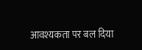आवश्यकता पर बल दिया